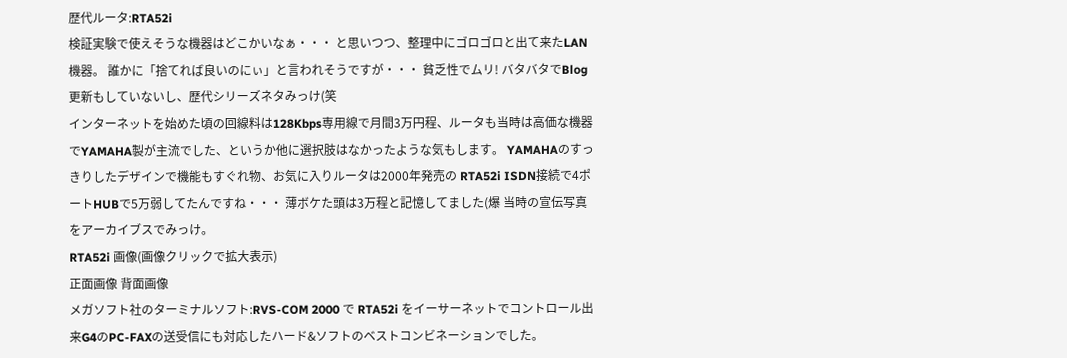歴代ルータ:RTA52i
検証実験で使えそうな機器はどこかいなぁ・・・ と思いつつ、整理中にゴロゴロと出て来たLAN機器。 誰かに「捨てれば良いのにぃ」と言われそうですが・・・ 貧乏性でムリ! バタバタでBlog 更新もしていないし、歴代シリーズネタみっけ(笑
インターネットを始めた頃の回線料は128Kbps専用線で月間3万円程、ルータも当時は高価な機器でYAMAHA製が主流でした、というか他に選択肢はなかったような気もします。 YAMAHAのすっきりしたデザインで機能もすぐれ物、お気に入りルータは2000年発売の RTA52i ISDN接続で4ポートHUBで5万弱してたんですね・・・ 薄ボケた頭は3万程と記憶してました(爆 当時の宣伝写真をアーカイブスでみっけ。
RTA52i 画像(画像クリックで拡大表示)
正面画像 背面画像
メガソフト社のターミナルソフト:RVS-COM 2000 で RTA52i をイーサーネットでコントロール出来G4のPC-FAXの送受信にも対応したハード&ソフトのベストコンビネーションでした。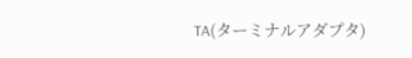TA(ターミナルアダプタ)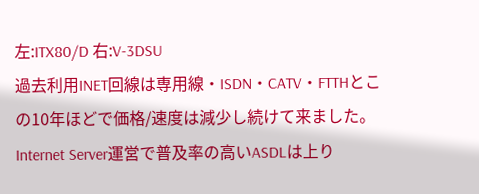左:ITX80/D 右:V-3DSU
過去利用INET回線は専用線・ISDN・CATV・FTTHとこの10年ほどで価格/速度は減少し続けて来ました。 Internet Server運営で普及率の高いASDLは上り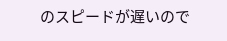のスピードが遅いので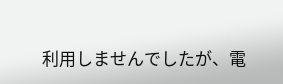利用しませんでしたが、電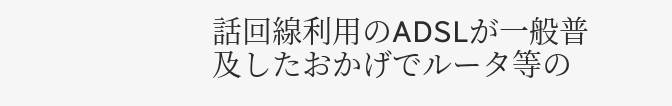話回線利用のADSLが一般普及したおかげでルータ等の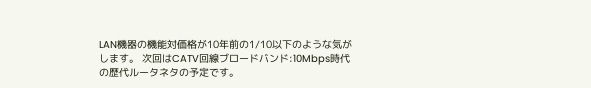LAN機器の機能対価格が10年前の1/10以下のような気がします。 次回はCATV回線ブロードバンド:10Mbps時代の歴代ルータネタの予定です。